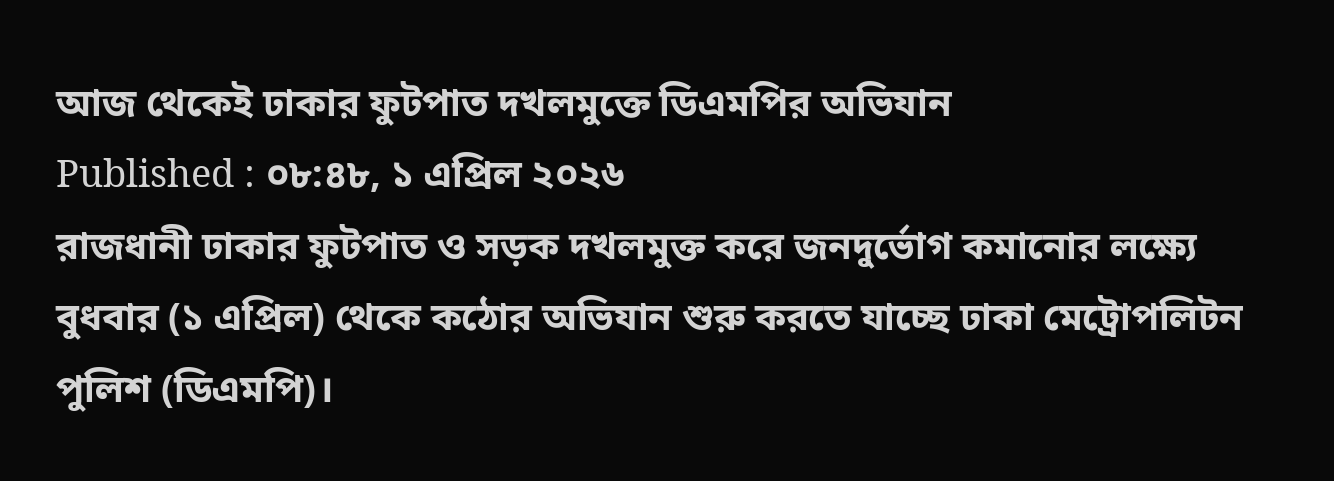আজ থেকেই ঢাকার ফুটপাত দখলমুক্তে ডিএমপির অভিযান
Published : ০৮:৪৮, ১ এপ্রিল ২০২৬
রাজধানী ঢাকার ফুটপাত ও সড়ক দখলমুক্ত করে জনদুর্ভোগ কমানোর লক্ষ্যে বুধবার (১ এপ্রিল) থেকে কঠোর অভিযান শুরু করতে যাচ্ছে ঢাকা মেট্রোপলিটন পুলিশ (ডিএমপি)।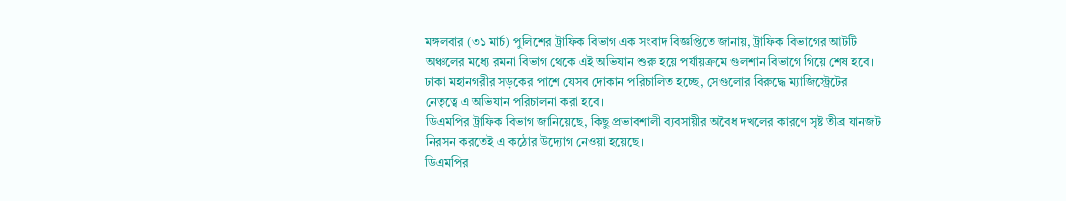মঙ্গলবার (৩১ মার্চ) পুলিশের ট্রাফিক বিভাগ এক সংবাদ বিজ্ঞপ্তিতে জানায়, ট্রাফিক বিভাগের আটটি অঞ্চলের মধ্যে রমনা বিভাগ থেকে এই অভিযান শুরু হয়ে পর্যায়ক্রমে গুলশান বিভাগে গিয়ে শেষ হবে। ঢাকা মহানগরীর সড়কের পাশে যেসব দোকান পরিচালিত হচ্ছে, সেগুলোর বিরুদ্ধে ম্যাজিস্ট্রেটের নেতৃত্বে এ অভিযান পরিচালনা করা হবে।
ডিএমপির ট্রাফিক বিভাগ জানিয়েছে, কিছু প্রভাবশালী ব্যবসায়ীর অবৈধ দখলের কারণে সৃষ্ট তীব্র যানজট নিরসন করতেই এ কঠোর উদ্যোগ নেওয়া হয়েছে।
ডিএমপির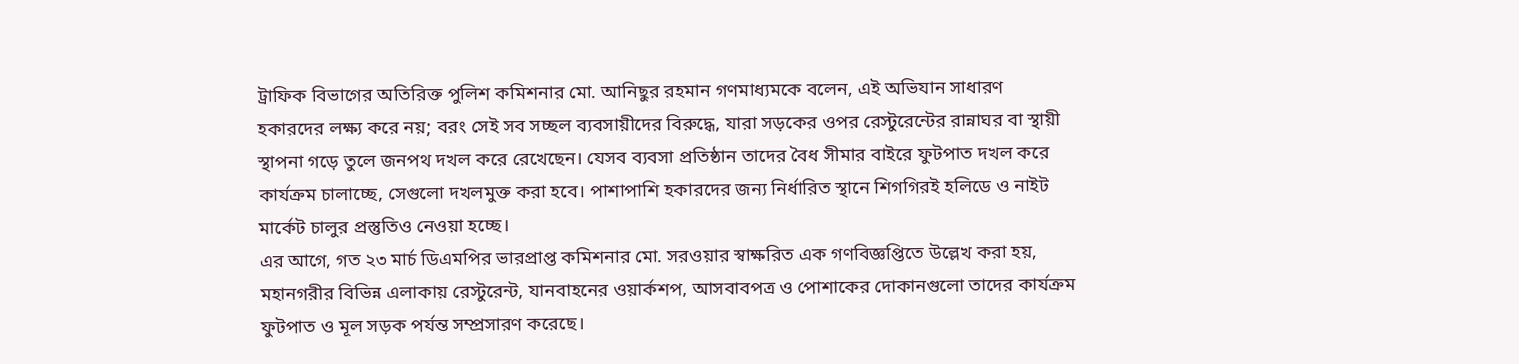ট্রাফিক বিভাগের অতিরিক্ত পুলিশ কমিশনার মো. আনিছুর রহমান গণমাধ্যমকে বলেন, এই অভিযান সাধারণ হকারদের লক্ষ্য করে নয়; বরং সেই সব সচ্ছল ব্যবসায়ীদের বিরুদ্ধে, যারা সড়কের ওপর রেস্টুরেন্টের রান্নাঘর বা স্থায়ী স্থাপনা গড়ে তুলে জনপথ দখল করে রেখেছেন। যেসব ব্যবসা প্রতিষ্ঠান তাদের বৈধ সীমার বাইরে ফুটপাত দখল করে কার্যক্রম চালাচ্ছে, সেগুলো দখলমুক্ত করা হবে। পাশাপাশি হকারদের জন্য নির্ধারিত স্থানে শিগগিরই হলিডে ও নাইট মার্কেট চালুর প্রস্তুতিও নেওয়া হচ্ছে।
এর আগে, গত ২৩ মার্চ ডিএমপির ভারপ্রাপ্ত কমিশনার মো. সরওয়ার স্বাক্ষরিত এক গণবিজ্ঞপ্তিতে উল্লেখ করা হয়, মহানগরীর বিভিন্ন এলাকায় রেস্টুরেন্ট, যানবাহনের ওয়ার্কশপ, আসবাবপত্র ও পোশাকের দোকানগুলো তাদের কার্যক্রম ফুটপাত ও মূল সড়ক পর্যন্ত সম্প্রসারণ করেছে।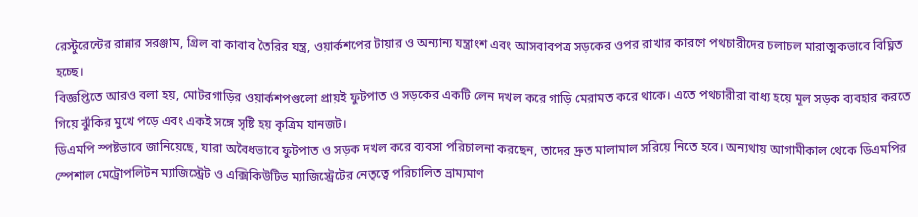রেস্টুরেন্টের রান্নার সরঞ্জাম, গ্রিল বা কাবাব তৈরির যন্ত্র, ওয়ার্কশপের টায়ার ও অন্যান্য যন্ত্রাংশ এবং আসবাবপত্র সড়কের ওপর রাখার কারণে পথচারীদের চলাচল মারাত্মকভাবে বিঘ্নিত হচ্ছে।
বিজ্ঞপ্তিতে আরও বলা হয়, মোটরগাড়ির ওয়ার্কশপগুলো প্রায়ই ফুটপাত ও সড়কের একটি লেন দখল করে গাড়ি মেরামত করে থাকে। এতে পথচারীরা বাধ্য হয়ে মূল সড়ক ব্যবহার করতে গিয়ে ঝুঁকির মুখে পড়ে এবং একই সঙ্গে সৃষ্টি হয় কৃত্রিম যানজট।
ডিএমপি স্পষ্টভাবে জানিয়েছে, যারা অবৈধভাবে ফুটপাত ও সড়ক দখল করে ব্যবসা পরিচালনা করছেন, তাদের দ্রুত মালামাল সরিয়ে নিতে হবে। অন্যথায় আগামীকাল থেকে ডিএমপির স্পেশাল মেট্রোপলিটন ম্যাজিস্ট্রেট ও এক্সিকিউটিভ ম্যাজিস্ট্রেটের নেতৃত্বে পরিচালিত ভ্রাম্যমাণ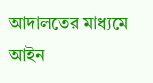আদালতের মাধ্যমে আইন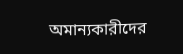অমান্যকারীদের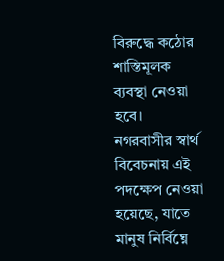বিরুদ্ধে কঠোর শাস্তিমূলক ব্যবস্থা নেওয়া হবে।
নগরবাসীর স্বার্থ বিবেচনায় এই পদক্ষেপ নেওয়া হয়েছে, যাতে মানুষ নির্বিঘ্নে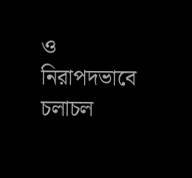ও নিরাপদভাবে চলাচল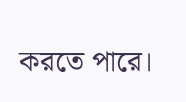করতে পারে।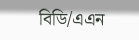বিডি/এএন